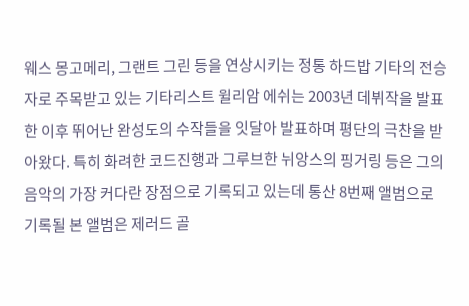웨스 몽고메리, 그랜트 그린 등을 연상시키는 정통 하드밥 기타의 전승자로 주목받고 있는 기타리스트 윌리암 에쉬는 2003년 데뷔작을 발표한 이후 뛰어난 완성도의 수작들을 잇달아 발표하며 평단의 극찬을 받아왔다. 특히 화려한 코드진행과 그루브한 뉘앙스의 핑거링 등은 그의 음악의 가장 커다란 장점으로 기록되고 있는데 통산 8번째 앨범으로 기록될 본 앨범은 제러드 골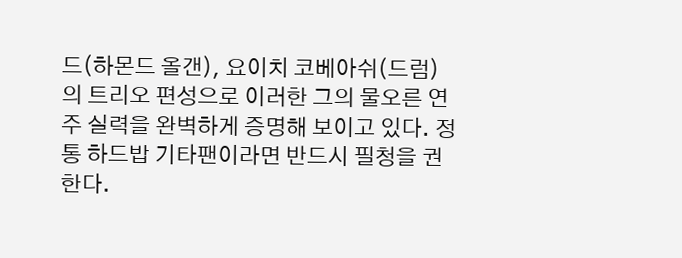드(하몬드 올갠), 요이치 코베아쉬(드럼)의 트리오 편성으로 이러한 그의 물오른 연주 실력을 완벽하게 증명해 보이고 있다. 정통 하드밥 기타팬이라면 반드시 필청을 권한다.